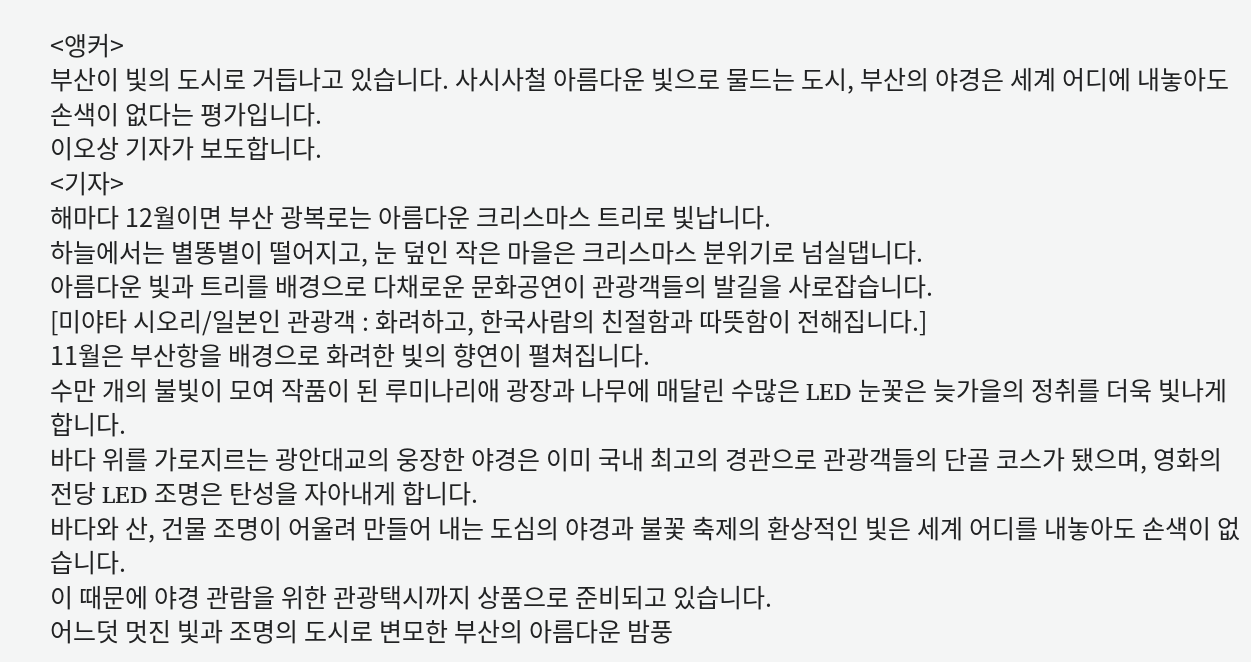<앵커>
부산이 빛의 도시로 거듭나고 있습니다. 사시사철 아름다운 빛으로 물드는 도시, 부산의 야경은 세계 어디에 내놓아도 손색이 없다는 평가입니다.
이오상 기자가 보도합니다.
<기자>
해마다 12월이면 부산 광복로는 아름다운 크리스마스 트리로 빛납니다.
하늘에서는 별똥별이 떨어지고, 눈 덮인 작은 마을은 크리스마스 분위기로 넘실댑니다.
아름다운 빛과 트리를 배경으로 다채로운 문화공연이 관광객들의 발길을 사로잡습니다.
[미야타 시오리/일본인 관광객 : 화려하고, 한국사람의 친절함과 따뜻함이 전해집니다.]
11월은 부산항을 배경으로 화려한 빛의 향연이 펼쳐집니다.
수만 개의 불빛이 모여 작품이 된 루미나리애 광장과 나무에 매달린 수많은 LED 눈꽃은 늦가을의 정취를 더욱 빛나게 합니다.
바다 위를 가로지르는 광안대교의 웅장한 야경은 이미 국내 최고의 경관으로 관광객들의 단골 코스가 됐으며, 영화의 전당 LED 조명은 탄성을 자아내게 합니다.
바다와 산, 건물 조명이 어울려 만들어 내는 도심의 야경과 불꽃 축제의 환상적인 빛은 세계 어디를 내놓아도 손색이 없습니다.
이 때문에 야경 관람을 위한 관광택시까지 상품으로 준비되고 있습니다.
어느덧 멋진 빛과 조명의 도시로 변모한 부산의 아름다운 밤풍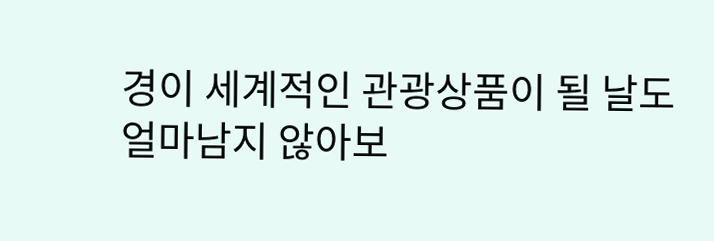경이 세계적인 관광상품이 될 날도 얼마남지 않아보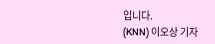입니다.
(KNN) 이오상 기자